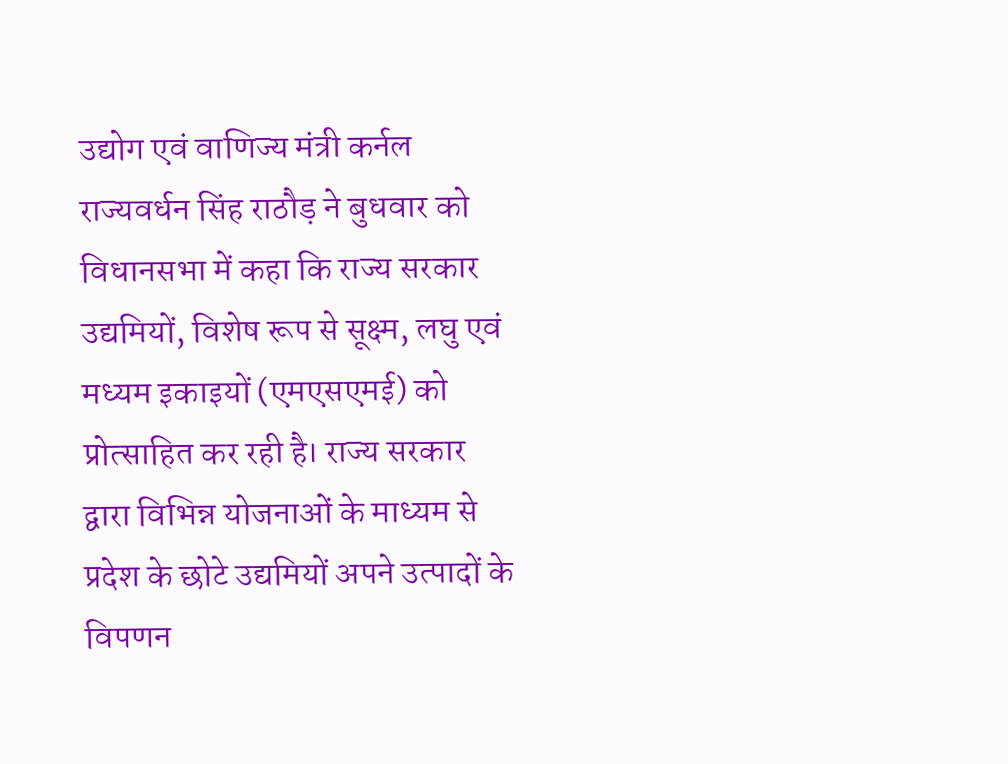उद्योग एवं वाणिज्य मंत्री कर्नल राज्यवर्धन सिंह राठौड़ ने बुधवार को विधानसभा में कहा कि राज्य सरकार उद्यमियों, विशेष रूप से सूक्ष्म, लघु एवं मध्यम इकाइयों (एमएसएमई) को प्रोत्साहित कर रही है। राज्य सरकार द्वारा विभिन्न योजनाओं के माध्यम से प्रदेश के छोटे उद्यमियों अपने उत्पादों के विपणन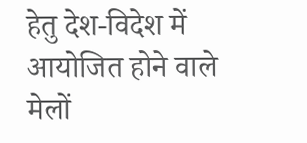हेतु देश-विदेश में आयोजित होने वाले मेलों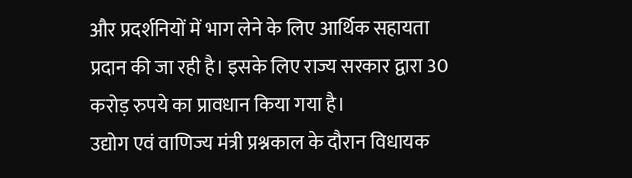और प्रदर्शनियों में भाग लेने के लिए आर्थिक सहायता प्रदान की जा रही है। इसके लिए राज्य सरकार द्वारा 30 करोड़ रुपये का प्रावधान किया गया है।
उद्योग एवं वाणिज्य मंत्री प्रश्नकाल के दौरान विधायक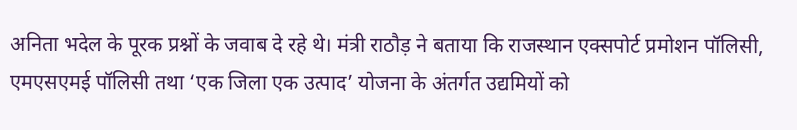अनिता भदेल के पूरक प्रश्नों के जवाब दे रहे थे। मंत्री राठौड़ ने बताया कि राजस्थान एक्सपोर्ट प्रमोशन पॉलिसी, एमएसएमई पॉलिसी तथा ‘एक जिला एक उत्पाद’ योजना के अंतर्गत उद्यमियों को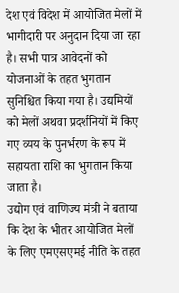देश एवं विदेश में आयोजित मेलों में भागीदारी पर अनुदान दिया जा रहा है। सभी पात्र आवेदनों को योजनाओं के तहत भुगतान सुनिश्चित किया गया है। उद्यमियों को मेलों अथवा प्रदर्शनियों में किए गए व्यय के पुनर्भरण के रूप में सहायता राशि का भुगतान किया जाता है।
उद्योग एवं वाणिज्य मंत्री ने बताया कि देश के भीतर आयोजित मेलों के लिए एमएसएमई नीति के तहत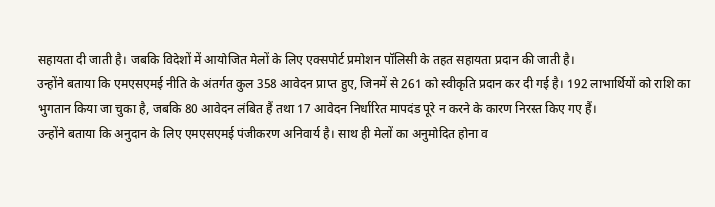सहायता दी जाती है। जबकि विदेशों में आयोजित मेलों के लिए एक्सपोर्ट प्रमोशन पॉलिसी के तहत सहायता प्रदान की जाती है।
उन्होंने बताया कि एमएसएमई नीति के अंतर्गत कुल 358 आवेदन प्राप्त हुए, जिनमें से 261 को स्वीकृति प्रदान कर दी गई है। 192 लाभार्थियों को राशि का भुगतान किया जा चुका है, जबकि 80 आवेदन लंबित हैं तथा 17 आवेदन निर्धारित मापदंड पूरे न करने के कारण निरस्त किए गए हैं।
उन्होंने बताया कि अनुदान के लिए एमएसएमई पंजीकरण अनिवार्य है। साथ ही मेलों का अनुमोदित होना व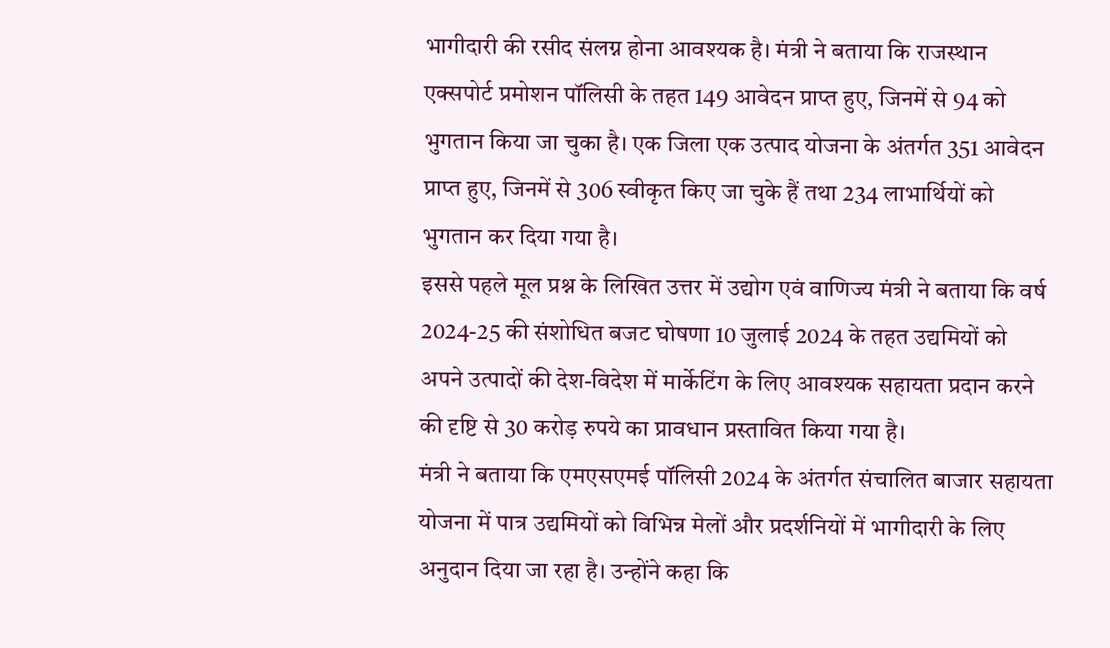भागीदारी की रसीद संलग्न होना आवश्यक है। मंत्री ने बताया कि राजस्थान एक्सपोर्ट प्रमोशन पॉलिसी के तहत 149 आवेदन प्राप्त हुए, जिनमें से 94 को भुगतान किया जा चुका है। एक जिला एक उत्पाद योजना के अंतर्गत 351 आवेदन प्राप्त हुए, जिनमें से 306 स्वीकृत किए जा चुके हैं तथा 234 लाभार्थियों को भुगतान कर दिया गया है।
इससे पहले मूल प्रश्न के लिखित उत्तर में उद्योग एवं वाणिज्य मंत्री ने बताया कि वर्ष 2024-25 की संशोधित बजट घोषणा 10 जुलाई 2024 के तहत उद्यमियों को अपने उत्पादों की देश-विदेश में मार्केटिंग के लिए आवश्यक सहायता प्रदान करने की दृष्टि से 30 करोड़ रुपये का प्रावधान प्रस्तावित किया गया है।
मंत्री ने बताया कि एमएसएमई पॉलिसी 2024 के अंतर्गत संचालित बाजार सहायता योजना में पात्र उद्यमियों को विभिन्न मेलों और प्रदर्शनियों में भागीदारी के लिए अनुदान दिया जा रहा है। उन्होंने कहा कि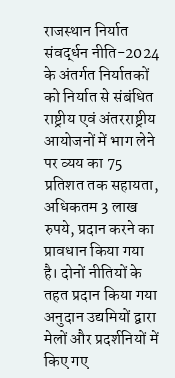राजस्थान निर्यात संवर्द्धन नीति-2024 के अंतर्गत निर्यातकों को निर्यात से संबंधित राष्ट्रीय एवं अंतरराष्ट्रीय आयोजनों में भाग लेने पर व्यय का 75 प्रतिशत तक सहायता, अधिकतम 3 लाख रुपये, प्रदान करने का प्रावधान किया गया है। दोनों नीतियों के तहत प्रदान किया गया अनुदान उद्यमियों द्वारा मेलों और प्रदर्शनियों में किए गए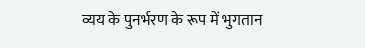व्यय के पुनर्भरण के रूप में भुगतान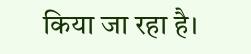किया जा रहा है।